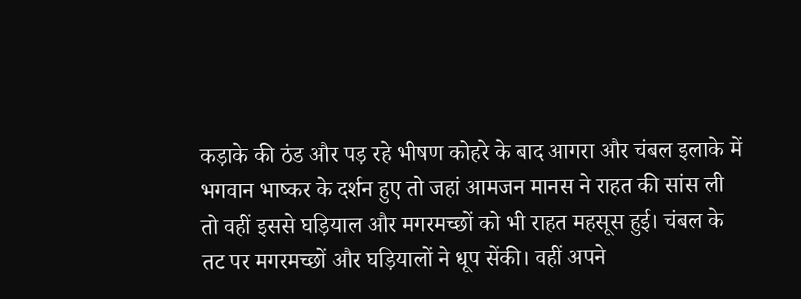कड़ाके की ठंड और पड़ रहे भीषण कोहरे के बाद आगरा और चंबल इलाके में भगवान भाष्कर के दर्शन हुए तो जहां आमजन मानस ने राहत की सांस ली तो वहीं इससे घड़ियाल और मगरमच्छों को भी राहत महसूस हुई। चंबल के तट पर मगरमच्छों और घड़ियालों ने धूप सेंकी। वहीं अपने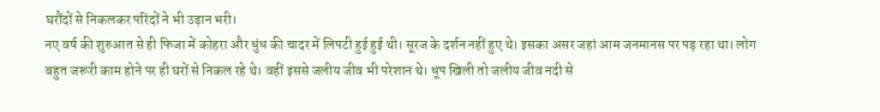घरौंदों से निकलकर परिंदों ने भी उड़ान भरी।
नए वर्ष की शुरुआत से ही फिजा में कोहरा और धुंध की चादर में लिपटी हुई हुई थी। सूरज के दर्शन नहीं हुए थे। इसका असर जहां आम जनमानस पर पड़ रहा था। लोग बहुत जरूरी काम होने पर ही घरों से निकल रहे थे। वहीं इससे जलीय जीव भी परेशान थे। धूप खिली तो जलीय जीव नदी से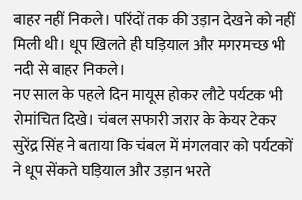बाहर नहीं निकले। परिंदों तक की उड़ान देखने को नहीं मिली थी। धूप खिलते ही घड़ियाल और मगरमच्छ भी नदी से बाहर निकले।
नए साल के पहले दिन मायूस होकर लौटे पर्यटक भी रोमांचित दिखे। चंबल सफारी जरार के केयर टेकर सुरेंद्र सिंह ने बताया कि चंबल में मंगलवार को पर्यटकों ने धूप सेंकते घड़ियाल और उड़ान भरते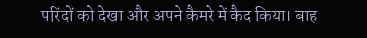परिंदों को देखा और अपने कैमरे में कैद किया। बाह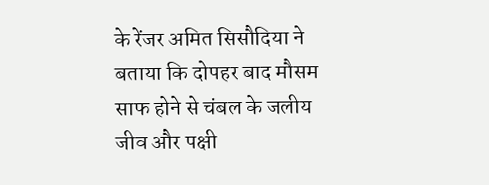के रेंजर अमित सिसौदिया ने बताया कि दोपहर बाद मौसम साफ होने से चंबल के जलीय जीव और पक्षी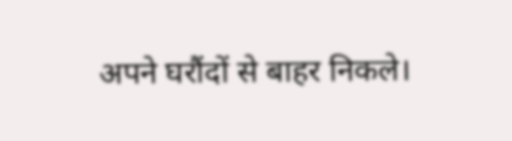अपने घरौंदों से बाहर निकले।